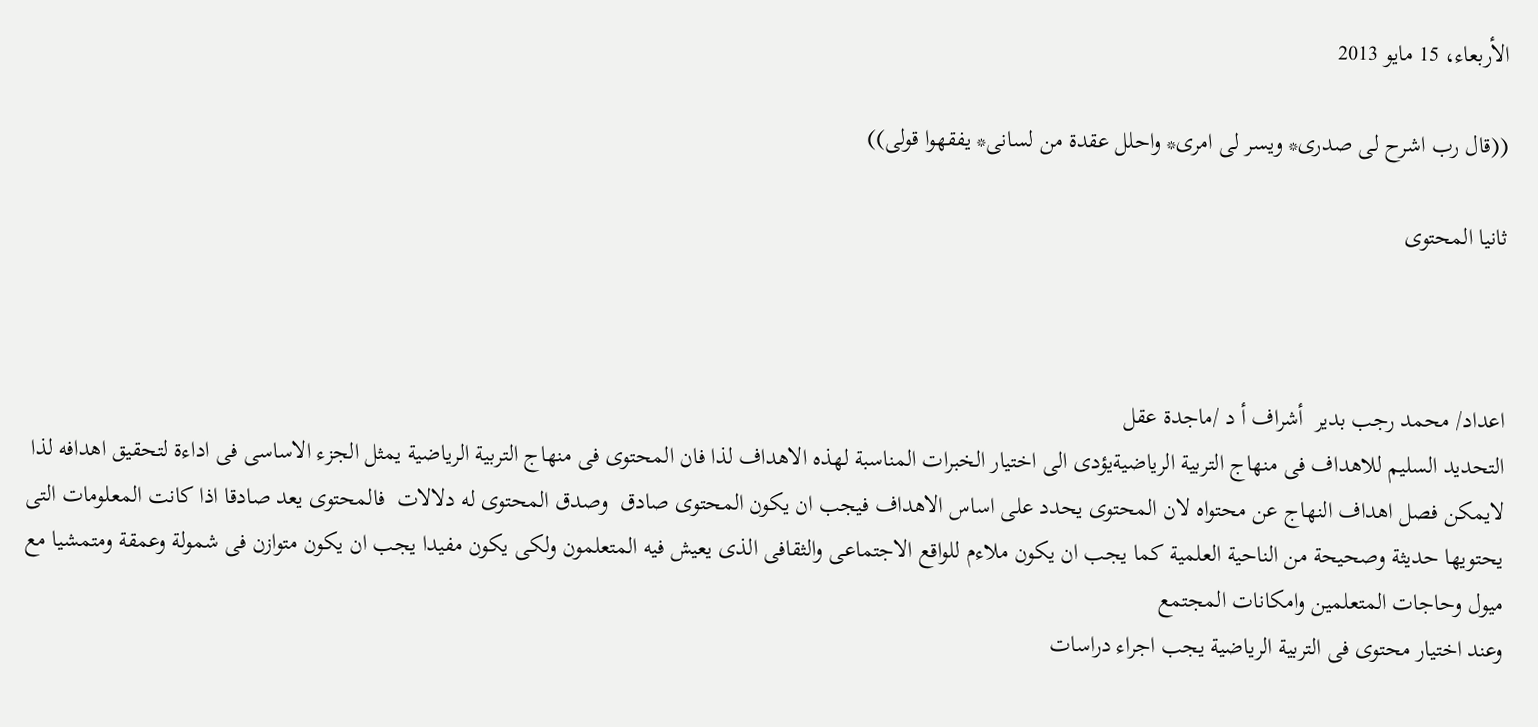الأربعاء، 15 مايو 2013

((قال رب اشرح لى صدرى* ويسر لى امرى* واحلل عقدة من لسانى* يفقهوا قولى))

ثانيا المحتوى



اعداد/ محمد رجب بدير  أشراف أ د /ماجدة عقل
التحديد السليم للاهداف فى منهاج التربية الرياضيةيؤدى الى اختيار الخبرات المناسبة لهذه الاهداف لذا فان المحتوى فى منهاج التربية الرياضية يمثل الجزء الاساسى فى اداءة لتحقيق اهدافه لذا لايمكن فصل اهداف النهاج عن محتواه لان المحتوى يحدد على اساس الاهداف فيجب ان يكون المحتوى صادق  وصدق المحتوى له دلالات  فالمحتوى يعد صادقا اذا كانت المعلومات التى يحتويها حديثة وصحيحة من الناحية العلمية كما يجب ان يكون ملاءم للواقع الاجتماعى والثقافى الذى يعيش فيه المتعلمون ولكى يكون مفيدا يجب ان يكون متوازن فى شمولة وعمقة ومتمشيا مع ميول وحاجات المتعلمين وامكانات المجتمع
وعند اختيار محتوى فى التربية الرياضية يجب اجراء دراسات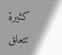كثيرة تتعلق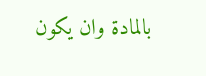بالمادة وان يكون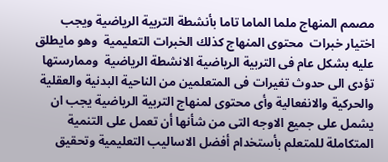مصمم المنهاج ملما الماما تاما بأنشطة التربية الرياضية ويجب اختيار خبرات  محتوى المنهاج كذلك الخبرات التعليمية  وهو مايطلق عليه بشكل عام فى التربية الرياضية الانشطة الرياضية  وممارستها تؤدى الى حدوث تغيرات فى المتعلمين من الناحية البدنية والعقلية والحركية والانفعالية وأى محتوى لمنهاج التربية الرياضية يجب ان يشمل على جميع الاوجه التى من شأنها أن تعمل على التنمية المتكاملة للمتعلم بأستخدام أفضل الاساليب التعليمية وتحقيق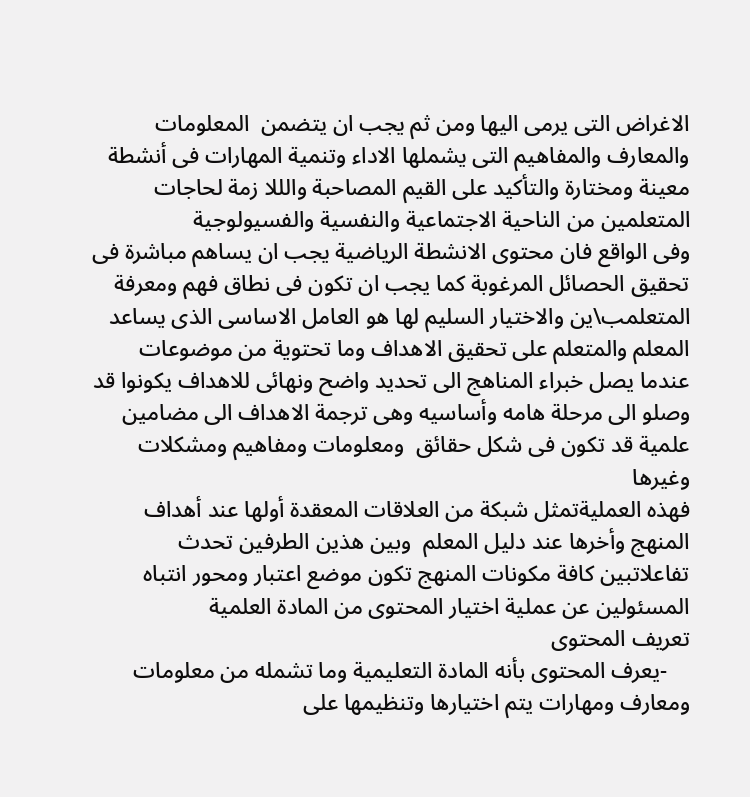الاغراض التى يرمى اليها ومن ثم يجب ان يتضمن  المعلومات والمعارف والمفاهيم التى يشملها الاداء وتنمية المهارات فى أنشطة معينة ومختارة والتأكيد على القيم المصاحبة والللا زمة لحاجات المتعلمين من الناحية الاجتماعية والنفسية والفسيولوجية
وفى الواقع فان محتوى الانشطة الرياضية يجب ان يساهم مباشرة فى تحقيق الحصائل المرغوبة كما يجب ان تكون فى نطاق فهم ومعرفة المتعلمب\ين والاختيار السليم لها هو العامل الاساسى الذى يساعد المعلم والمتعلم على تحقيق الاهداف وما تحتوية من موضوعات
عندما يصل خبراء المناهج الى تحديد واضح ونهائى للاهداف يكونوا قد وصلو الى مرحلة هامه وأساسيه وهى ترجمة الاهداف الى مضامين علمية قد تكون فى شكل حقائق  ومعلومات ومفاهيم ومشكلات وغيرها
فهذه العمليةتمثل شبكة من العلاقات المعقدة أولها عند أهداف المنهج وأخرها عند دليل المعلم  وبين هذين الطرفين تحدث تفاعلاتبين كافة مكونات المنهج تكون موضع اعتبار ومحور انتباه المسئولين عن عملية اختيار المحتوى من المادة العلمية
تعريف المحتوى
    -يعرف المحتوى بأنه المادة التعليمية وما تشمله من معلومات ومعارف ومهارات يتم اختيارها وتنظيمها على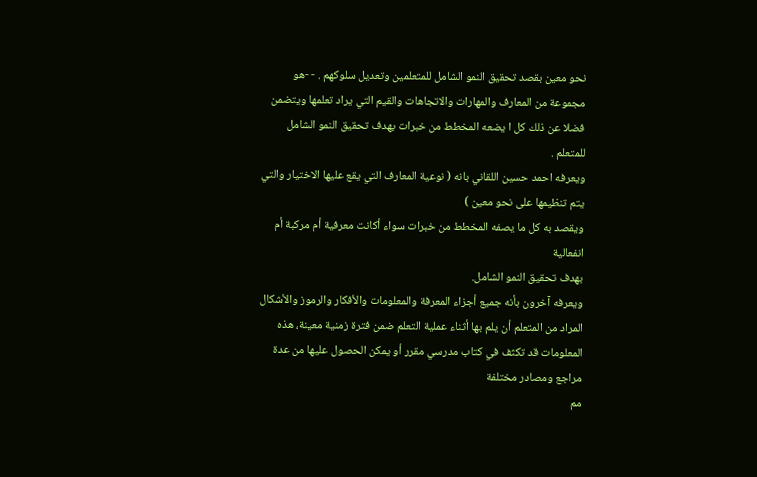نحو معين بقصد تحقيق النمو الشامل للمتعلمين وتعديل سلوكهم . - -هو مجموعة من المعارف والمهارات والاتجاهات والقيم التي يراد تعلمها ويتضمن فضلا عن ذلك كل ا يضعه المخطط من خبرات بهدف تحقيق النمو الشامل للمتعلم .
ويعرفه احمد حسين اللقاني بانه ( نوعية المعارف التي يقع عليها الاختيار والتي يتم تنظيمها على نحو معين )
ويقصد به كل ما يصفه المخطط من خبرات سواء أكانت معرفية أم مركبة أم انفعالية
بهدف تحقيق النمو الشامل.
ويعرفه آخرون بأنه جميع أجزاء المعرفة والمعلومات والأفكار والرموز والأشكال المراد من المتعلم أن يلم بها أثناء عملية التعلم ضمن فترة زمنية معينة، هذه المعلومات قد تكثف في كتاب مدرسي مقرر أو يمكن الحصول عليها من عدة مراجع ومصادر مختلفة
مم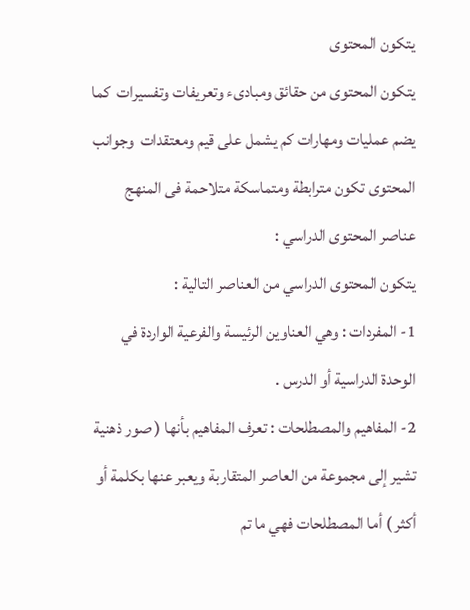يتكون المحتوى
يتكون المحتوى من حقائق ومبادىء وتعريفات وتفسيرات  كما يضم عمليات ومهارات كم يشمل على قيم ومعتقدات  وجوانب المحتوى تكون مترابطة ومتماسكة متلاحمة فى المنهج
عناصر المحتوى الدراسي :
يتكون المحتوى الدراسي من العناصر التالية :
1- المفردات : وهي العناوين الرئيسة والفرعية الواردة في الوحدة الدراسية أو الدرس .
2- المفاهيم والمصطلحات : تعرف المفاهيم بأنها ( صور ذهنية تشير إلى مجموعة من العاصر المتقاربة ويعبر عنها بكلمة أو أكثر ) أما المصطلحات فهي ما تم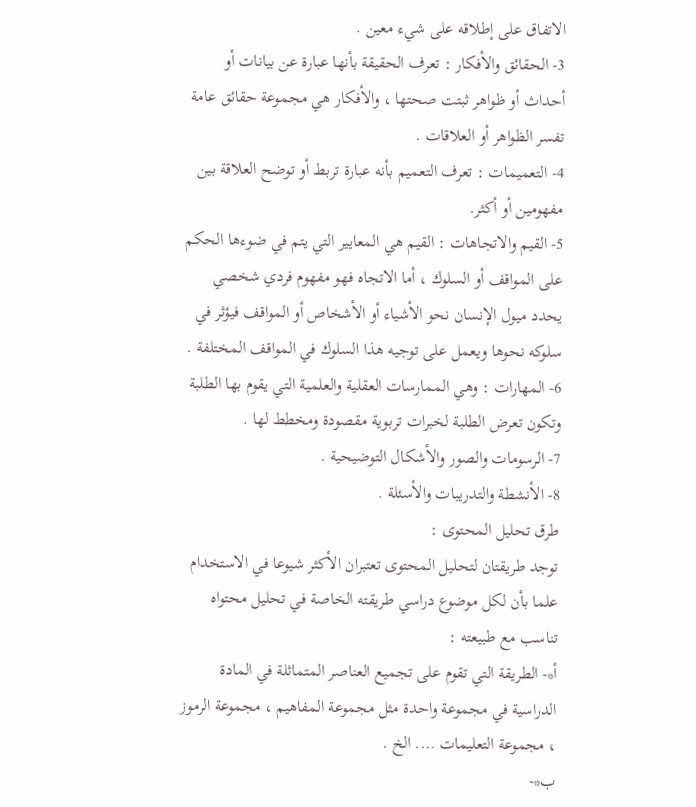الاتفاق على إطلاقه على شيء معين .
3- الحقائق والأفكار : تعرف الحقيقة بأنها عبارة عن بيانات أو أحداث أو ظواهر ثبتت صحتها ، والأفكار هي مجموعة حقائق عامة تفسر الظواهر أو العلاقات .
4- التعميمات : تعرف التعميم بأنه عبارة تربط أو توضح العلاقة بين مفهومين أو أكثر.
5- القيم والاتجاهات : القيم هي المعايير التي يتم في ضوءها الحكم على المواقف أو السلوك ، أما الاتجاه فهو مفهوم فردي شخصي يحدد ميول الإنسان نحو الأشياء أو الأشخاص أو المواقف فيؤثر في سلوكه نحوها ويعمل على توجيه هذا السلوك في المواقف المختلفة .
6- المهارات : وهي الممارسات العقلية والعلمية التي يقوم بها الطلبة وتكون تعرض الطلبة لخبرات تربوية مقصودة ومخطط لها .
7- الرسومات والصور والأشكال التوضيحية .
8- الأنشطة والتدريبات والأسئلة .
طرق تحليل المحتوى :
توجد طريقتان لتحليل المحتوى تعتبران الأكثر شيوعا في الاستخدام علما بأن لكل موضوع دراسي طريقته الخاصة في تحليل محتواه تناسب مع طبيعته :
أ*- الطريقة التي تقوم على تجميع العناصر المتماثلة في المادة الدراسية في مجموعة واحدة مثل مجموعة المفاهيم ، مجموعة الرموز ، مجموعة التعليمات …. الخ .
ب*-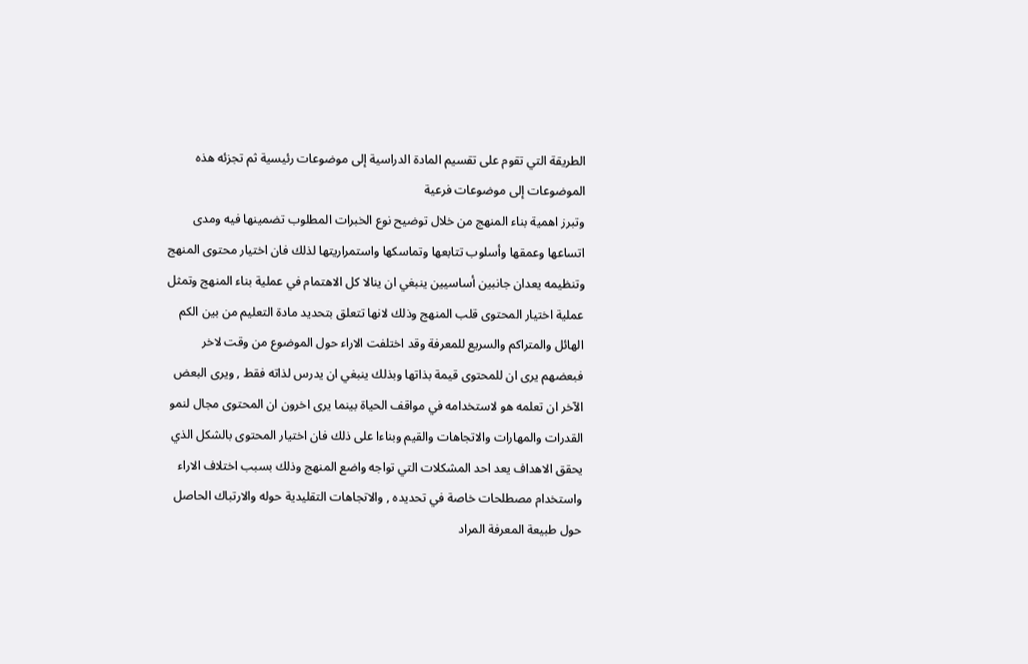الطريقة التي تقوم على تقسيم المادة الدراسية إلى موضوعات رئيسية ثم تجزئه هذه الموضوعات إلى موضوعات فرعية
وتبرز اهمية بناء المنهج من خلال توضيح نوع الخبرات المطلوب تضمينها فيه ومدى اتساعها وعمقها وأسلوب تتابعها وتماسكها واستمراريتها لذلك فان اختيار محتوى المنهج وتنظيمه يعدان جانبين أساسيين ينبغي ان ينالا كل الاهتمام في عملية بناء المنهج وتمثل عملية اختيار المحتوى قلب المنهج وذلك لانها تتعلق بتحديد مادة التعليم من بين الكم الهائل والمتراكم والسريع للمعرفة وقد اختلفت الاراء حول الموضوع من وقت لاخر فبعضهم يرى ان للمحتوى قيمة بذاتها وبذلك ينبغي ان يدرس لذاته فقط , ويرى البعض الآخر ان تعلمه هو لاستخدامه في مواقف الحياة بينما يرى اخرون ان المحتوى مجال لنمو القدرات والمهارات والاتجاهات والقيم وبناءا على ذلك فان اختيار المحتوى بالشكل الذي يحقق الاهداف يعد احد المشكلات التي تواجه واضع المنهج وذلك بسبب اختلاف الاراء واستخدام مصطلحات خاصة في تحديده , والاتجاهات التقليدية حوله والارتباك الحاصل حول طبيعة المعرفة المراد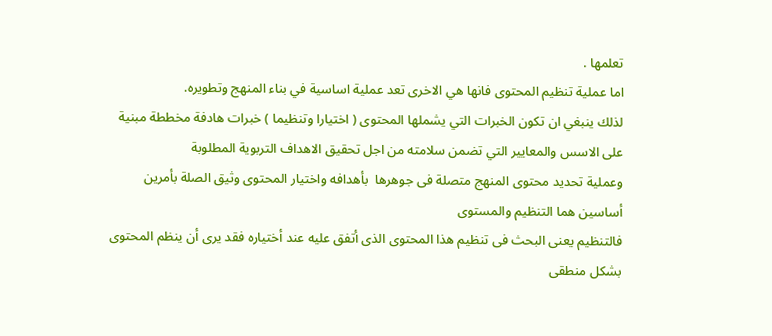تعلمها .
اما عملية تنظيم المحتوى فانها هي الاخرى تعد عملية اساسية في بناء المنهج وتطويره.
لذلك ينبغي ان تكون الخبرات التي يشملها المحتوى ( اختيارا وتنظيما ) خبرات هادفة مخططة مبنية على الاسس والمعايير التي تضمن سلامته من اجل تحقيق الاهداف التربوية المطلوبة
وعملية تحديد محتوى المنهج متصلة فى جوهرها  بأهدافه واختيار المحتوى وثيق الصلة بأمرين  أساسين هما التنظيم والمستوى
فالتنظيم يعنى البحث فى تنظيم هذا المحتوى الذى أتفق عليه عند أختياره فقد يرى أن ينظم المحتوى بشكل منطقى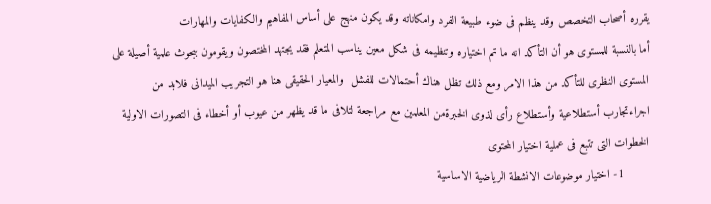يقرره أصحاب التخصص وقد ينظم فى ضوء طبيعة الفرد وامكاناته وقد يكون منهج على أساس المفاهيم والكفايات والمهارات
أما بالنسبة للمستوى هو أن التأكد انه ما تم اختياره وتنظيمه فى شكل معين يناسب المتعلم فقد يجتهد المختصون ويقومون ببحوث علمية أصيلة على المستوى النظرى للتأكد من هذا الامر ومع ذلك تظل هناك أحتمالات للفشل  والمعيار الحقيقى هنا هو التجريب الميدانى فلابد من اجراءتجارب أستطلاعية وأستطلاع رأى لذوى الخبرةمن المعلمين مع مراجعة لتلافى ما قد يظهر من عيوب أو أخطاء فى التصورات الاولية
الخطوات التى تتبع فى عملية اختيار المحتوى
       1- اختيار موضوعات الانشطة الرياضية الاساسية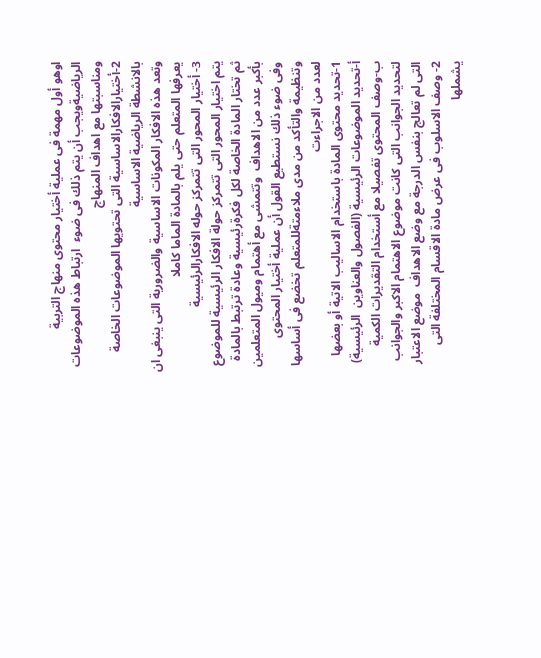اوهو أول مهمة فى عملية أختيار محتوى منهاج التربية الرياضيةويجب أن يتم ذلك فى ضوء  ارتباط هذه الموضوعات ومناسبتها مع اهداف المنهاج
2-أختيارالافكارالاساسية التى تحتويها الموضوعات الخاصة بالانشطة الرياضية الاساسية
وتعد هذه الافكار المكونات الاساسية والضرورية التى ينبغى ان يعرفها المتعلم حتى يلم بالمادة الماما كاملا
3- أختيار المحور التى تتمركز حوله الافكارالرئيسية
يتم اختيار المحور التى تتمركز حولة الافكار الرئيسية للموضوع ثم تختار المادة الخاصة لكل فكرةرئيسية وعادة ترتبط بالمادة بأكبر عدد من الاهداف  وتتمشى مع أهتمام وميول المتعلمين
وفى ضوء ذلك نستطيع القول أن عملية أختيار المحتوى وتنظيمة والتأكد من مدى ملاءمتةللمتعلم تخضع فى أساسها لعدد من الاجراءت
1-تحديد محتوى المادة باستخدام الاساليب الاتية أو بعضها
أ-تحديد الموضوعات الرئيسية (الفصول والعناوين  الرئيسية)
ب-وصف المحتوى تفصيلا مع أستخدام التقديرات الكمية لتحديد الجوانب التى كانت موضوع الاهتمام الاكبر والجوانب التى لم تعالج بنفس الدرجة مع وضع الاهداف  موضع الاعتبار
2- وصف الاسلوب فى عرض مادة الاقسام المختلفة التى يشملها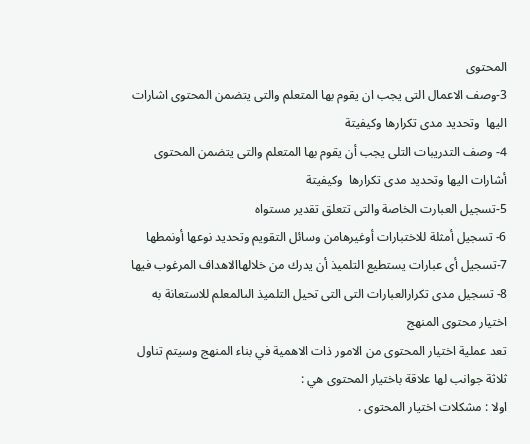المحتوى
3-وصف الاعمال التى يجب ان يقوم بها المتعلم والتى يتضمن المحتوى اشارات اليها  وتحديد مدى تكرارها وكيفيتة
4- وصف التدريبات التلى يجب أن يقوم بها المتعلم والتى يتضمن المحتوى أشارات اليها وتحديد مدى تكرارها  وكيفيتة
5-تسجيل العبارت الخاصة والتى تتعلق تقدير مستواه
6- تسجيل أمثلة للاختبارات أوغيرهامن وسائل التقويم وتحديد نوعها أونمطها
7-تسجيل أى عبارات يستطيع التلميذ أن يدرك من خلالهاالاهداف المرغوب فيها
8- تسجيل مدى تكرارالعبارات التى التى تحيل التلميذ الىالمعلم للاستعانة به
اختيار محتوى المنهج
تعد عملية اختيار المحتوى من الامور ذات الاهمية في بناء المنهج وسيتم تناول ثلاثة جوانب لها علاقة باختيار المحتوى هي :
اولا : مشكلات اختيار المحتوى .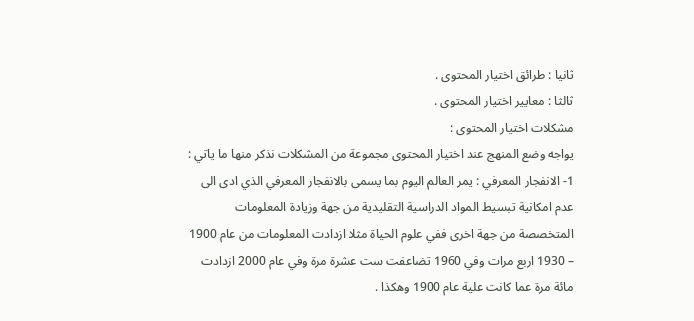ثانيا : طرائق اختيار المحتوى .
ثالثا : معايير اختيار المحتوى .
مشكلات اختيار المحتوى :
يواجه وضع المنهج عند اختيار المحتوى مجموعة من المشكلات نذكر منها ما ياتي :
1- الانفجار المعرفي : يمر العالم اليوم بما يسمى بالانفجار المعرفي الذي ادى الى عدم امكانية تبسيط المواد الدراسية التقليدية من جهة وزيادة المعلومات المتخصصة من جهة اخرى ففي علوم الحياة مثلا ازدادت المعلومات من عام 1900 – 1930 اربع مرات وفي 1960 تضاعفت ست عشرة مرة وفي عام 2000 ازدادت مائة مرة عما كانت علية عام 1900 وهكذا .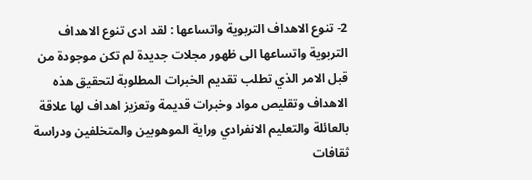2- تنوع الاهداف التربوية واتساعها : لقد ادى تنوع الاهداف التربوية واتساعها الى ظهور مجلات جديدة لم تكن موجودة من قبل الامر الذي تطلب تقديم الخبرات المطلوبة لتحقيق هذه الاهداف وتقليص مواد وخبرات قديمة وتعزيز اهداف لها علاقة بالعائلة والتعليم الانفرادي وراية الموهوبين والمتخلفين ودراسة ثقافات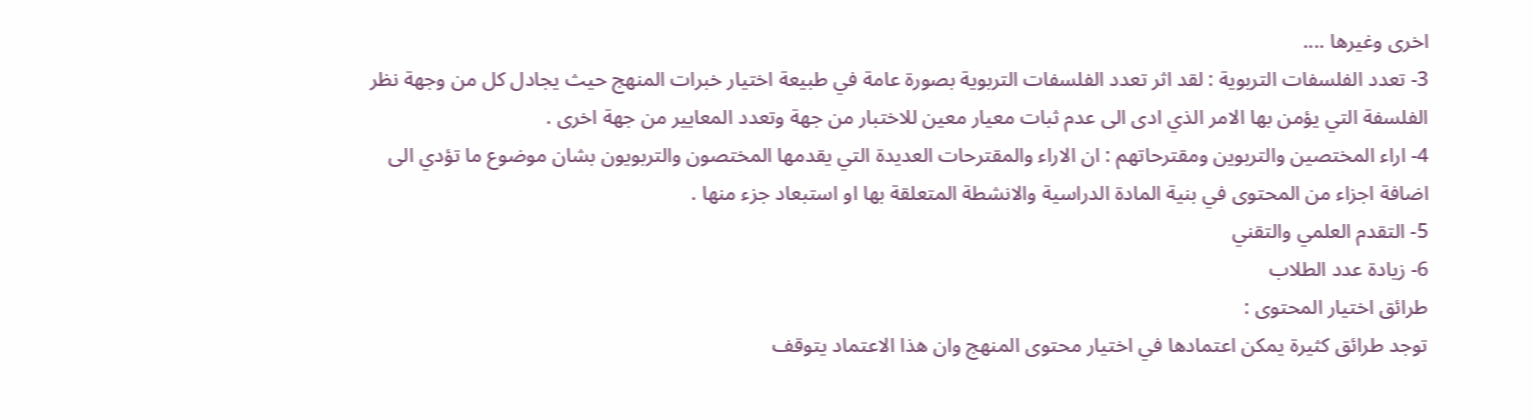اخرى وغيرها ....
3- تعدد الفلسفات التربوية : لقد اثر تعدد الفلسفات التربوية بصورة عامة في طبيعة اختيار خبرات المنهج حيث يجادل كل من وجهة نظر الفلسفة التي يؤمن بها الامر الذي ادى الى عدم ثبات معيار معين للاختبار من جهة وتعدد المعايير من جهة اخرى .
4- اراء المختصين والتربوين ومقترحاتهم : ان الاراء والمقترحات العديدة التي يقدمها المختصون والتربويون بشان موضوع ما تؤدي الى اضافة اجزاء من المحتوى في بنية المادة الدراسية والانشطة المتعلقة بها او استبعاد جزء منها .
5- التقدم العلمي والتقني
6- زيادة عدد الطلاب
طرائق اختيار المحتوى :
توجد طرائق كثيرة يمكن اعتمادها في اختيار محتوى المنهج وان هذا الاعتماد يتوقف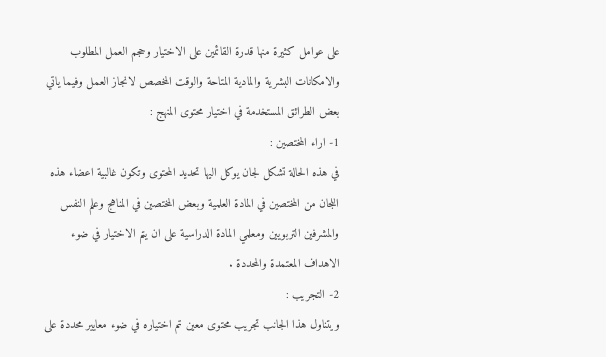على عوامل كثيرة منها قدرة القائمين على الاختيار وحجم العمل المطلوب والامكانات البشرية والمادية المتاحة والوقت المخصص لانجاز العمل وفيما ياتي بعض الطرائق المستخدمة في اختيار محتوى المنهج :
1- اراء المختصين :
في هذه الحالة تشكل لجان يوكل اليها تحديد المحتوى وتكون غالبية اعضاء هذه اللجان من المختصين في المادة العلمية وبعض المختصين في المناهج وعلم النفس والمشرفين التربويين ومعلمي المادة الدراسية على ان يتم الاختيار في ضوء الاهداف المعتمدة والمحددة .
2- التجريب :
ويتناول هذا الجانب تجريب محتوى معين تم اختياره في ضوء معايير محددة على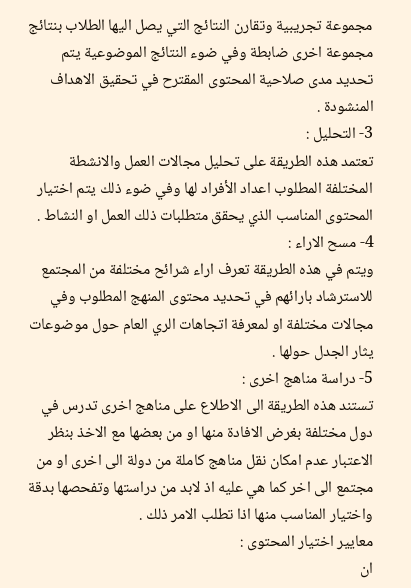مجموعة تجريبية وتقارن النتائج التي يصل اليها الطلاب بنتائج مجموعة اخرى ضابطة وفي ضوء النتائج الموضوعية يتم تحديد مدى صلاحية المحتوى المقترح في تحقيق الاهداف المنشودة .
3- التحليل :
تعتمد هذه الطريقة على تحليل مجالات العمل والانشطة المختلفة المطلوب اعداد الأفراد لها وفي ضوء ذلك يتم اختيار المحتوى المناسب الذي يحقق متطلبات ذلك العمل او النشاط .
4- مسح الاراء :
ويتم في هذه الطريقة تعرف اراء شرائح مختلفة من المجتمع للاسترشاد بارائهم في تحديد محتوى المنهج المطلوب وفي مجالات مختلفة او لمعرفة اتجاهات الري العام حول موضوعات يثار الجدل حولها .
5- دراسة مناهج اخرى :
تستند هذه الطريقة الى الاطلاع على مناهج اخرى تدرس في دول مختلفة بغرض الافادة منها او من بعضها مع الاخذ بنظر الاعتبار عدم امكان نقل مناهج كاملة من دولة الى اخرى او من مجتمع الى اخر كما هي عليه اذ لابد من دراستها وتفحصها بدقة واختيار المناسب منها اذا تطلب الامر ذلك .
معايير اختيار المحتوى :
ان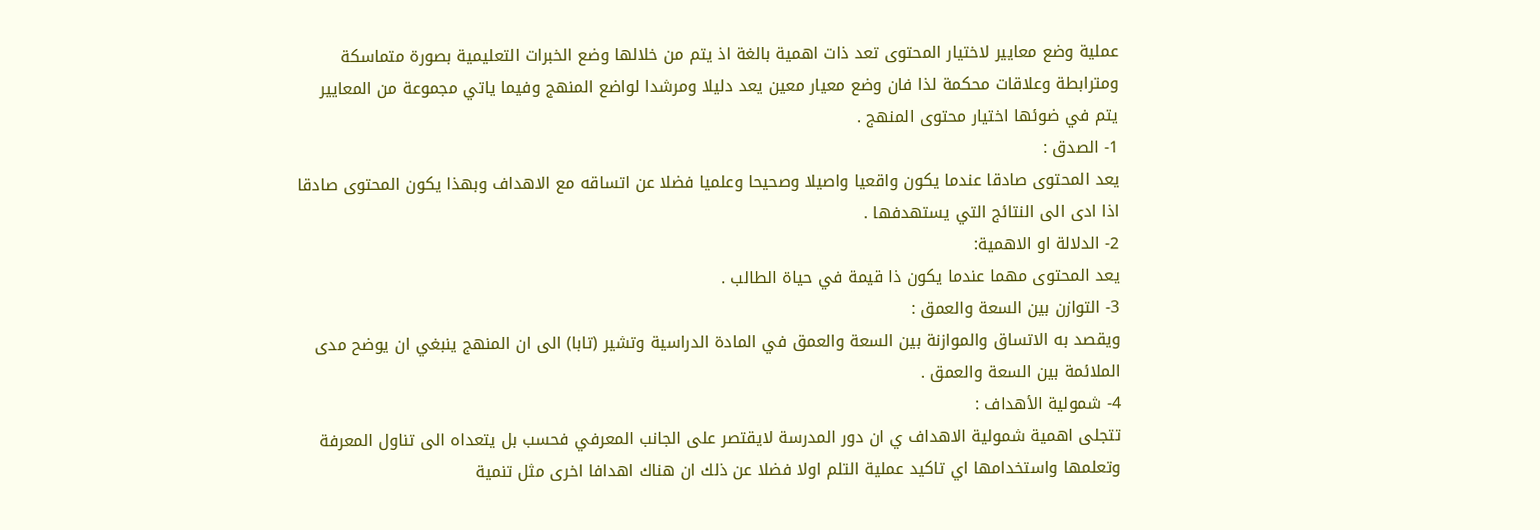عملية وضع معايير لاختيار المحتوى تعد ذات اهمية بالغة اذ يتم من خلالها وضع الخبرات التعليمية بصورة متماسكة ومترابطة وعلاقات محكمة لذا فان وضع معيار معين يعد دليلا ومرشدا لواضع المنهج وفيما ياتي مجموعة من المعايير يتم في ضوئها اختيار محتوى المنهج .
1- الصدق :
يعد المحتوى صادقا عندما يكون واقعيا واصيلا وصحيحا وعلميا فضلا عن اتساقه مع الاهداف وبهذا يكون المحتوى صادقا اذا ادى الى النتائج التي يستهدفها .
2- الدلالة او الاهمية:
يعد المحتوى مهما عندما يكون ذا قيمة في حياة الطالب .
3- التوازن بين السعة والعمق :
ويقصد به الاتساق والموازنة بين السعة والعمق في المادة الدراسية وتشير (تابا) الى ان المنهج ينبغي ان يوضح مدى الملائمة بين السعة والعمق .
4- شمولية الأهداف :
تتجلى اهمية شمولية الاهداف ي ان دور المدرسة لايقتصر على الجانب المعرفي فحسب بل يتعداه الى تناول المعرفة وتعلمها واستخدامها اي تاكيد عملية التلم اولا فضلا عن ذلك ان هناك اهدافا اخرى مثل تنمية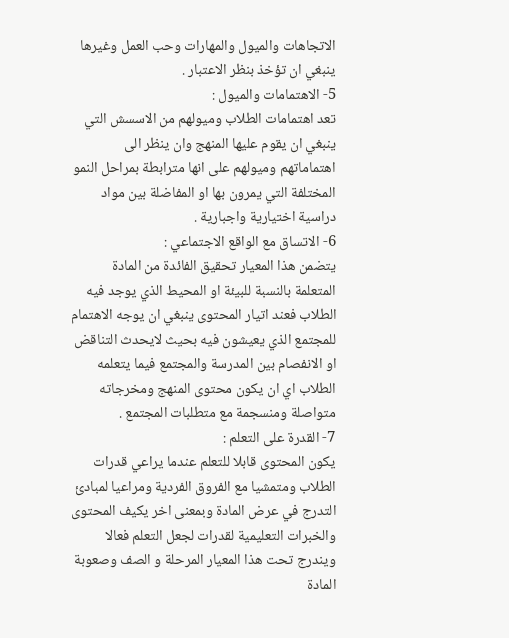الاتجاهات والميول والمهارات وحب العمل وغيرها ينبغي ان تؤخذ بنظر الاعتبار .
5- الاهتمامات والميول :
تعد اهتمامات الطلاب وميولهم من الاسسش التي ينبغي ان يقوم عليها المنهج وان ينظر الى اهتماماتهم وميولهم على انها مترابطة بمراحل النمو المختلفة التي يمرون بها او المفاضلة بين مواد دراسية اختيارية واجبارية .
6- الاتساق مع الواقع الاجتماعي :
يتضمن هذا المعيار تحقيق الفائدة من المادة المتعلمة بالنسبة للبيئة او المحيط الذي يوجد فيه الطلاب فعند اتيار المحتوى ينبغي ان يوجه الاهتمام للمجتمع الذي يعيشون فيه بحيث لايحدث التناقض او الانفصام بين المدرسة والمجتمع فيما يتعلمه الطلاب اي ان يكون محتوى المنهج ومخرجاته متواصلة ومنسجمة مع متطلبات المجتمع .
7- القدرة على التعلم :
يكون المحتوى قابلا للتعلم عندما يراعي قدرات الطلاب ومتمشيا مع الفروق الفردية ومراعيا لمبادئ التدرج في عرض المادة وبمعنى اخر يكيف المحتوى والخبرات التعليمية لقدرات لجعل التعلم فعالا ويندرج تحت هذا المعيار المرحلة و الصف وصعوبة المادة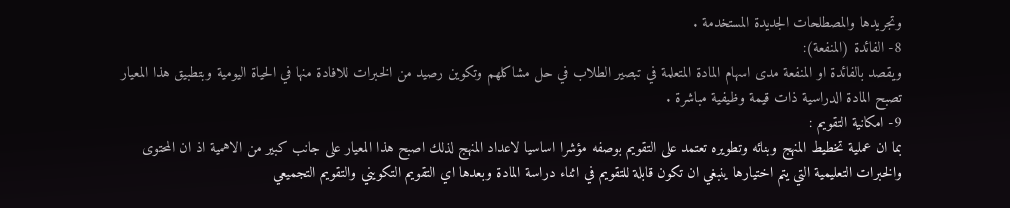وتجريدها والمصطلحات الجديدة المستخدمة .
8- الفائدة (المنفعة):
ويقصد بالفائدة او المنفعة مدى اسهام المادة المتعلمة في تبصير الطلاب في حل مشاكلهم وتكوين رصيد من الخبرات للافادة منها في الحياة اليومية وبتطبيق هذا المعيار تصبح المادة الدراسية ذات قيمة وظيفية مباشرة .
9- امكانية التقويم :
بما ان عملية تخطيط المنهج وبنائه وتطويره تعتمد على التقويم بوصفه مؤشرا اساسيا لاعداد المنهج لذلك اصبح هذا المعيار على جانب كبير من الاهمية اذ ان المحتوى والخبرات التعليمية التي يتم اختيارها ينبغي ان تكون قابلة للتقويم في اثناء دراسة المادة وبعدها اي التقويم التكويني والتقويم التجميعي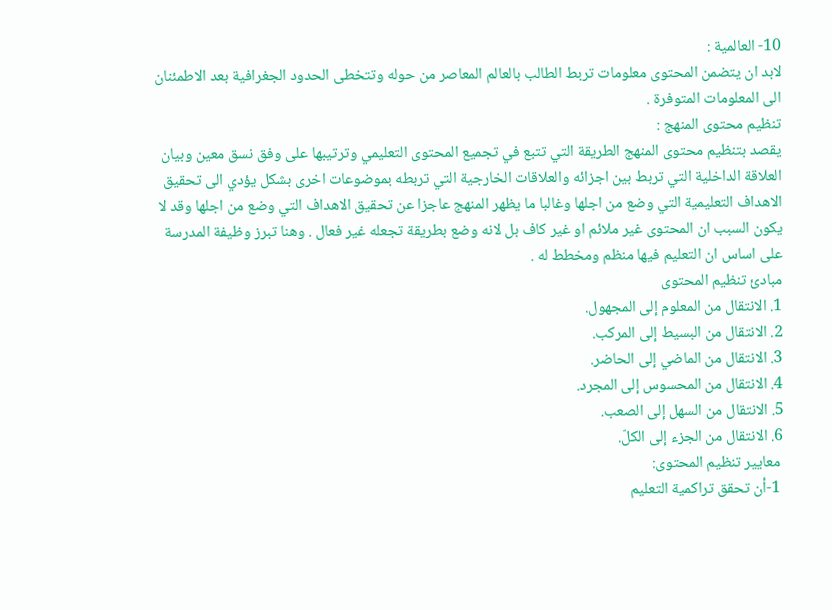10- العالمية :
لابد ان يتضمن المحتوى معلومات تربط الطالب بالعالم المعاصر من حوله وتتخطى الحدود الجغرافية بعد الاطمئنان الى المعلومات المتوفرة .
تنظيم محتوى المنهج :
يقصد بتنظيم محتوى المنهج الطريقة التي تتبع في تجميع المحتوى التعليمي وترتيبها على وفق نسق معين وبيان العلاقة الداخلية التي تربط بين اجزائه والعلاقات الخارجية التي تربطه بموضوعات اخرى بشكل يؤدي الى تحقيق الاهداف التعليمية التي وضع من اجلها وغالبا ما يظهر المنهج عاجزا عن تحقيق الاهداف التي وضع من اجلها وقد لا يكون السبب ان المحتوى غير ملائم او غير كاف بل لانه وضع بطريقة تجعله غير فعال . وهنا تبرز وظيفة المدرسة على اساس ان التعليم فيها منظم ومخطط له .
مبادئ تنظيم المحتوى
1. الانتقال من المعلوم إلى المجهول.
2. الانتقال من البسيط إلى المركب.
3. الانتقال من الماضي إلى الحاضر.
4. الانتقال من المحسوس إلى المجرد.
5. الانتقال من السهل إلى الصعب.
6. الانتقال من الجزء إلى الكلّ.
 معايير تنظيم المحتوى:
 1-أن تحقق تراكمية التعليم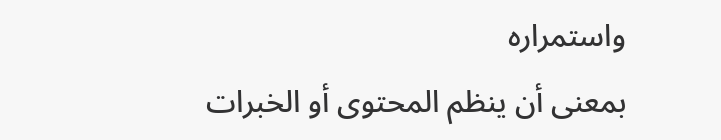واستمراره
بمعنى أن ينظم المحتوى أو الخبرات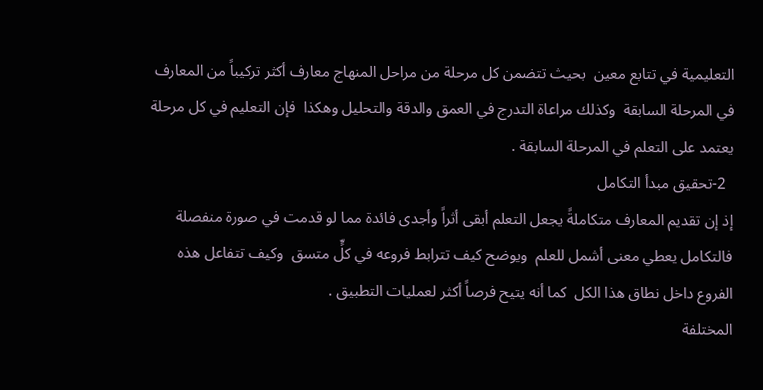التعليمية في تتابع معين  بحيث تتضمن كل مرحلة من مراحل المنهاج معارف أكثر تركيباً من المعارف في المرحلة السابقة  وكذلك مراعاة التدرج في العمق والدقة والتحليل وهكذا  فإن التعليم في كل مرحلة يعتمد على التعلم في المرحلة السابقة .
  2-تحقيق مبدأ التكامل
إذ إن تقديم المعارف متكاملةً يجعل التعلم أبقى أثراً وأجدى فائدة مما لو قدمت في صورة منفصلة  فالتكامل يعطي معنى أشمل للعلم  ويوضح كيف تترابط فروعه في كلٍّ متسق  وكيف تتفاعل هذه الفروع داخل نطاق هذا الكل  كما أنه يتيح فرصاً أكثر لعمليات التطبيق .
المختلفة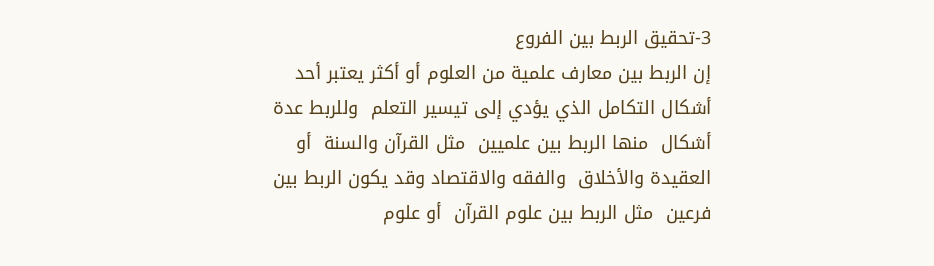3-تحقيق الربط بين الفروع
إن الربط بين معارف علمية من العلوم أو أكثر يعتبر أحد أشكال التكامل الذي يؤدي إلى تيسير التعلم  وللربط عدة أشكال  منها الربط بين علميين  مثل القرآن والسنة  أو العقيدة والأخلاق  والفقه والاقتصاد وقد يكون الربط بين فرعين  مثل الربط بين علوم القرآن  أو علوم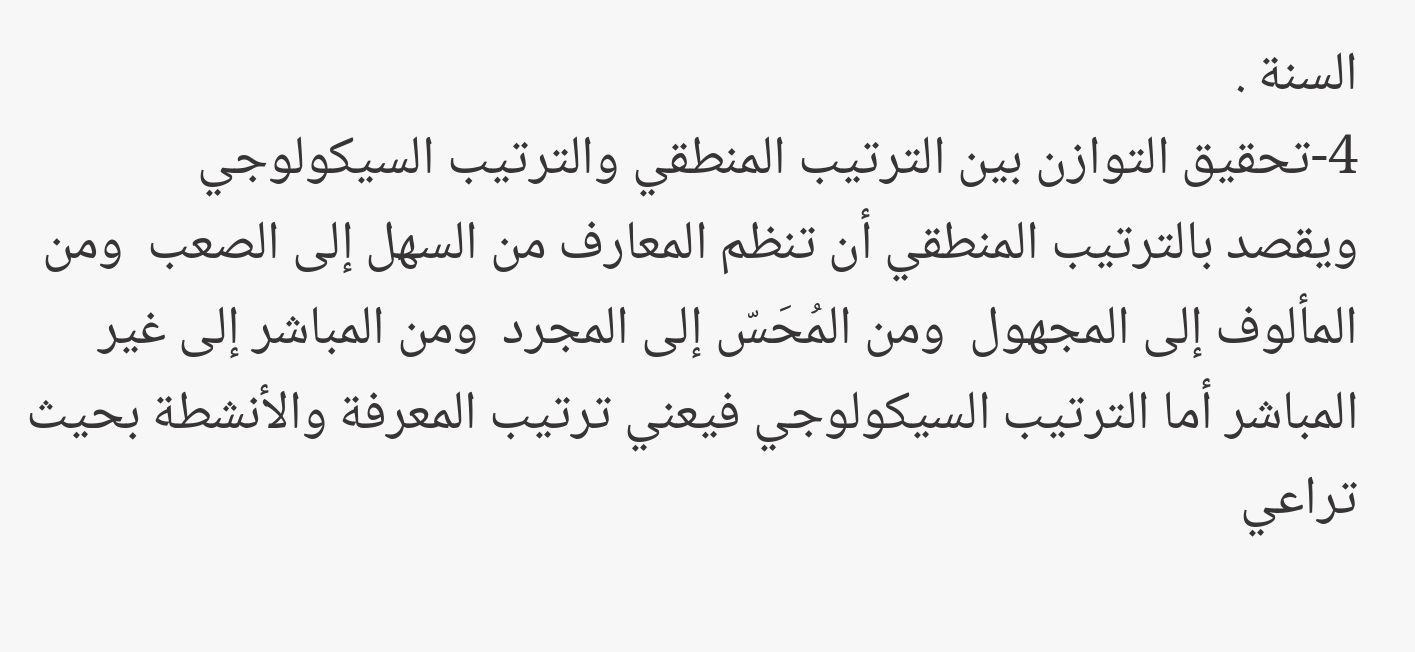السنة .
4-تحقيق التوازن بين الترتيب المنطقي والترتيب السيكولوجي
ويقصد بالترتيب المنطقي أن تنظم المعارف من السهل إلى الصعب  ومن المألوف إلى المجهول  ومن المُحَسّ إلى المجرد  ومن المباشر إلى غير المباشر أما الترتيب السيكولوجي فيعني ترتيب المعرفة والأنشطة بحيث تراعي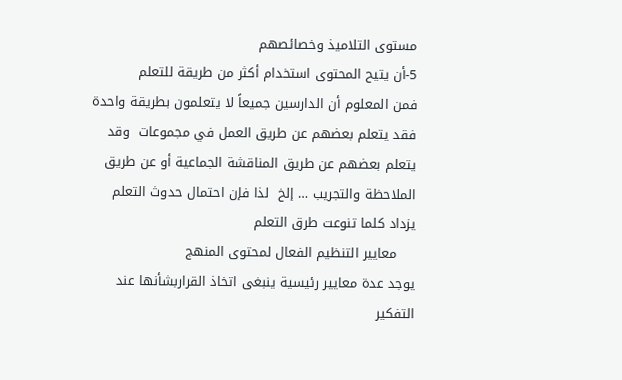مستوى التلاميذ وخصائصهم
5-أن يتيح المحتوى استخدام أكثر من طريقة للتعلم
فمن المعلوم أن الدارسين جميعاً لا يتعلمون بطريقة واحدة  فقد يتعلم بعضهم عن طريق العمل في مجموعات  وقد يتعلم بعضهم عن طريق المناقشة الجماعية أو عن طريق      الملاحظة والتجريب … إلخ  لذا فإن احتمال حدوث التعلم يزداد كلما تنوعت طرق التعلم
    معايير التنظيم الفعال لمحتوى المنهج
يوجد عدة معايير رئيسية ينبغى اتخاذ القراربشأنها عند التفكير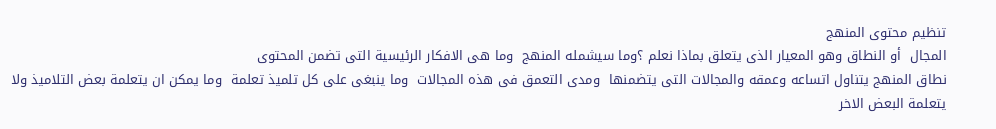تنظيم محتوى المنهج
المجال  أو النطاق وهو المعيار الذى يتعلق بماذا نعلم ؟وما سيشمله المنهج  وما هى الافكار الرئيسية التى تضمن المحتوى
نطاق المنهج يتناول اتساعه وعمقه والمجالات التى يتضمنها  ومدى التعمق فى هذه المجالات  وما ينبغى على كل تلميذ تعلمة  وما يمكن ان يتعلمة بعض التلاميذ ولا يتعلمة البعض الاخر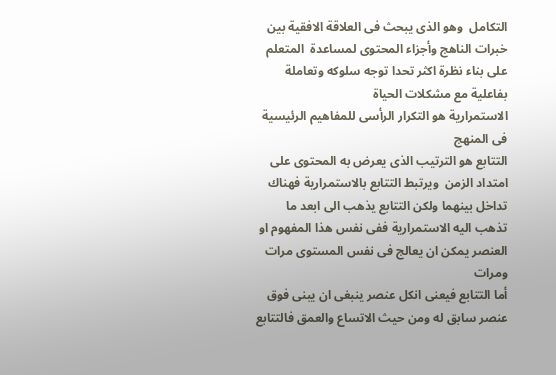التكامل  وهو الذى يبحث فى العلاقة الافقية بين خبرات الناهج وأجزاء المحتوى لمساعدة  المتعلم على بناء نظرة اكثر تحدا توجه سلوكه وتعاملة بفاعلية مع مشكلات الحياة
الاستمرارية هو التكرار الرأسى للمفاهيم الرئيسية فى المنهج
التتابع هو الترتيب الذى يعرض به المحتوى على امتداد الزمن  ويرتبط التتابع بالاستمرارية فهناك تداخل بينهما ولكن التتابع يذهب الى ابعد ما تذهب اليه الاستمرارية ففى نفس هذا المفهوم او العنصر يمكن ان يعالج فى نفس المستوى مرات ومرات
أما التتابع فيعنى انكل عنصر ينبغى ان يبنى فوق عنصر سابق له ومن حيث الاتساع والعمق فالتتابع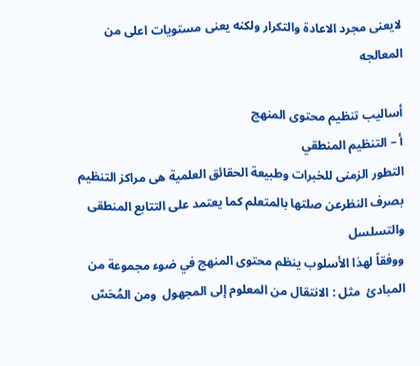لايعنى مجرد الاعادة والتكرار ولكنه يعنى مستويات اعلى من المعالجه

أساليب تنظيم محتوى المنهج
أ – التنظيم المنطقي
التطور الزمنى للخبرات وطبيعة الحقائق العلمية هى مراكز التنظيم بصرف النظرعن صلتها بالمتعلم كما يعتمد على التتابع المنطقى والتسلسل
ووفقاً لهذا الأسلوب ينظم محتوى المنهج في ضوء مجموعة من المبادئ  مثل : الانتقال من المعلوم إلى المجهول  ومن المُحَسّ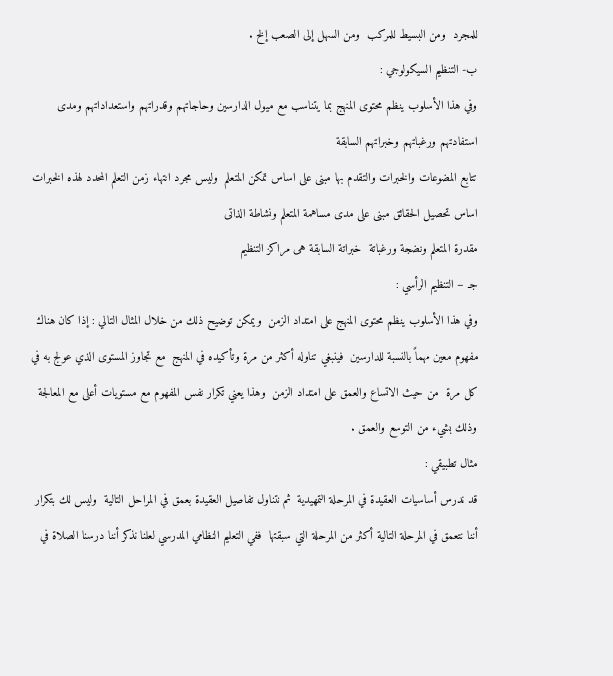للمجرد  ومن البسيط للمركب  ومن السهل إلى الصعب إلخ .
ب- التنظيم السيكولوجي :
وفي هذا الأسلوب ينظم محتوى المنهج بما يتناسب مع ميول الدارسين وحاجاتهم وقدراتهم واستعداداتهم ومدى استفادتهم ورغباتهم وخبراتهم السابقة
تتابع المضوعات والخبرات والتقدم بها مبنى على اساس تمكن المتعلم  وليس مجرد انتهاء زمن التعلم المحدد لهذه الخبرات
اساس تحصيل الحقائق مبنى على مدى مساهمة المتعلم ونشاطة الذاتى
مقدرة المتعلم ونضجة ورغباتة  خبراتة السابقة هى مراكز التنظيم
جـ – التنظيم الرأسي :
وفي هذا الأسلوب ينظم محتوى المنهج على امتداد الزمن  ويمكن توضيح ذلك من خلال المثال التالي : إذا كان هناك مفهوم معين مهماً بالنسبة للدارسين  فينبغي تناوله أكثر من مرة وتأكيده في المنهج  مع تجاوز المستوى الذي عولج به في كل مرة  من حيث الاتساع والعمق على امتداد الزمن  وهذا يعني تكرار نفس المفهوم مع مستويات أعلى مع المعالجة  وذلك بشيء من التوسع والعمق .
مثال تطبيقي :
قد ندرس أساسيات العقيدة في المرحلة التمهيدية  ثم نتناول تفاصيل العقيدة بعمق في المراحل التالية  وليس لك بتكرار  أننا نتعمق في المرحلة التالية أكثر من المرحلة التي سبقتها  ففي التعليم النظامي المدرسي لعلنا نذكر أننا درسنا الصلاة في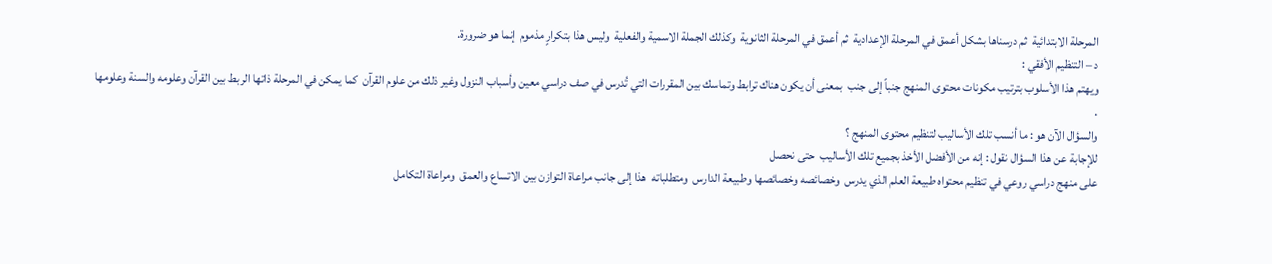المرحلة الابتدائية  ثم درسناها بشكل أعمق في المرحلة الإعدادية  ثم أعمق في المرحلة الثانوية  وكذلك الجملة الاسمية والفعلية  وليس هذا بتكرارٍ مذموم  إنما هو ضرورة.
د – التنظيم الأفقي :
ويهتم هذا الأسلوب بترتيب مكونات محتوى المنهج جنباً إلى جنب  بمعنى أن يكون هناك ترابط وتماسك بين المقررات التي تُدرس في صف دراسي معين وأسباب النزول وغير ذلك من علوم القرآن  كما يمكن في المرحلة ذاتها الربط بين القرآن وعلومه والسنة وعلومها .
والسؤال الآن هو : ما أنسب تلك الأساليب لتنظيم محتوى المنهج ؟
للإجابة عن هذا السؤال نقول : إنه من الأفضل الأخذ بجميع تلك الأساليب  حتى نحصل
على منهج دراسي روعي في تنظيم محتواه طبيعة العلم الذي يدرس  وخصائصه وخصائصها وطبيعة الدارس  ومتطلباته  هذا إلى جانب مراعاة التوازن بين الاتساع والعمق  ومراعاة التكامل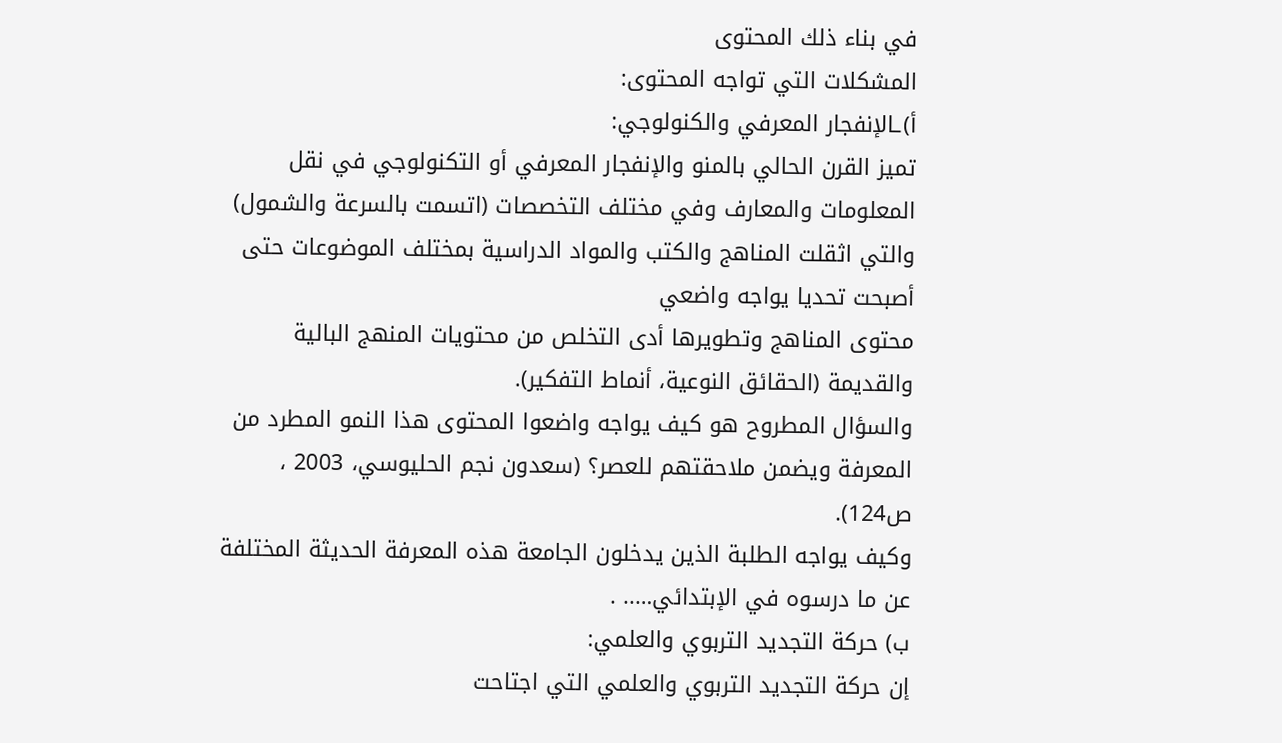في بناء ذلك المحتوى
المشكلات التي تواجه المحتوى:
أ)ـالإنفجار المعرفي والكنولوجي:
تميز القرن الحالي بالمنو والإنفجار المعرفي أو التكنولوجي في نقل المعلومات والمعارف وفي مختلف التخصصات (اتسمت بالسرعة والشمول) والتي اثقلت المناهج والكتب والمواد الدراسية بمختلف الموضوعات حتى أصبحت تحديا يواجه واضعي
محتوى المناهج وتطويرها أدى التخلص من محتويات المنهج البالية والقديمة (الحقائق النوعية، أنماط التفكير).
والسؤال المطروح هو كيف يواجه واضعوا المحتوى هذا النمو المطرد من المعرفة ويضمن ملاحقتهم للعصر؟ (سعدون نجم الحليوسي، 2003 ، ص124).
وكيف يواجه الطلبة الذين يدخلون الجامعة هذه المعرفة الحديثة المختلفة عن ما درسوه في الإبتدائي….. .
ب) حركة التجديد التربوي والعلمي:
إن حركة التجديد التربوي والعلمي التي اجتاحت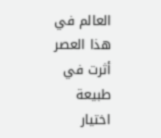العالم في هذا العصر أثرت في طبيعة اختيار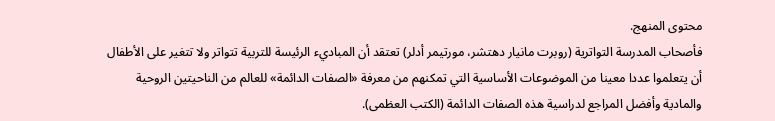محتوى المنهج.
فأصحاب المدرسة التواترية (روبرت مانيار دهتشر، مورتيمر أدلر) تعتقد أن المباديء الرئيسة للتربية تتواتر ولا تتغير على الأطفال أن يتعلموا عددا معينا من الموضوعات الأساسية التي تمكنهم من معرفة «الصفات الدائمة» للعالم من الناحيتين الروحية والمادية وأفضل المراجع لدراسية هذه الصفات الدائمة (الكتب العظمى).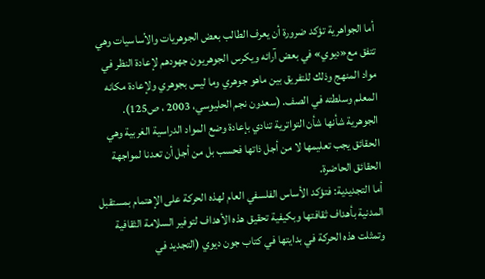أما الجواهرية تؤكد ضرورة أن يعرف الطالب بعض الجوهريات والأساسيات وهي تتفق مع«ديوي» في بعض آرائه ويكرس الجوهريون جهودهم لإعادة النظر في مواد المنهج وذلك للتفريق بين ماهو جوهري وما ليس بجوهري ولإعادة مكانه المعلم وسلطته في الصف. (سعدون نجم الحليوسي، 2003 ، ص125).
الجوهرية شأنها شأن التواترية تنادي بإعادة وضع المواد الدراسية الغربية وهي الحقائق يجب تعليمها لا من أجل ذاتها فحسب بل من أجل أن تعدنا لمواجهة الحقائق الحاضرة.
أما التجديدية: فتؤكد الأساس الفلسفي العام لهذه الحركة على الإهتمام بمستقبل المدنية بأهداف ثقافتها وبكيفية تحقيق هذه الأهداف لتوفير السلامة الثقافية وتمثلت هذه الحركة في بدايتها في كتاب جون ديوي (التجديد في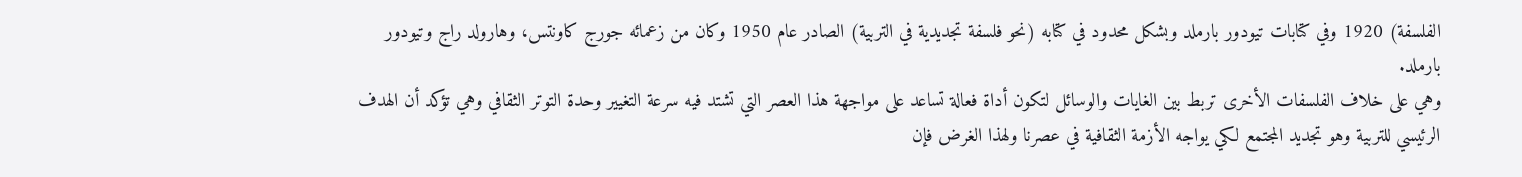الفلسفة) 1920 وفي كتابات تيودور بارملد وبشكل محدود في كتابه (نحو فلسفة تجديدية في التربية) الصادر عام 1950 وكان من زعمائه جورج كاونتس، وهارولد راج وتيودور بارملد.
وهي على خلاف الفلسفات الأخرى تربط بين الغايات والوسائل لتكون أداة فعالة تساعد على مواجهة هذا العصر التي تشتد فيه سرعة التغيير وحدة التوتر الثقافي وهي تؤكد أن الهدف الرئيسي للتربية وهو تجديد المجتمع لكي يواجه الأزمة الثقافية في عصرنا ولهذا الغرض فإن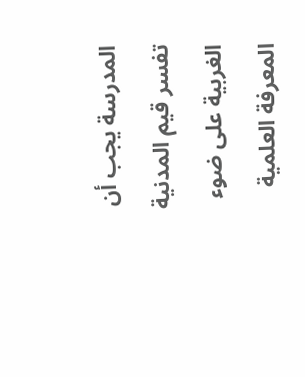المدرسة يجب أن تفسر قيم المدنية الغربية على ضوء المعرفة العلمية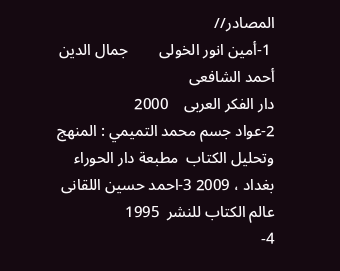المصادر//
 1-أمين انور الخولى        جمال الدين أحمد الشافعى
دار الفكر العربى    2000
2-عواد جسم محمد التميمي : المنهج وتحليل الكتاب  مطبعة دار الحوراء بغداد ، 2009 3-احمد حسين اللقانى      عالم الكتاب للنشر  1995
4-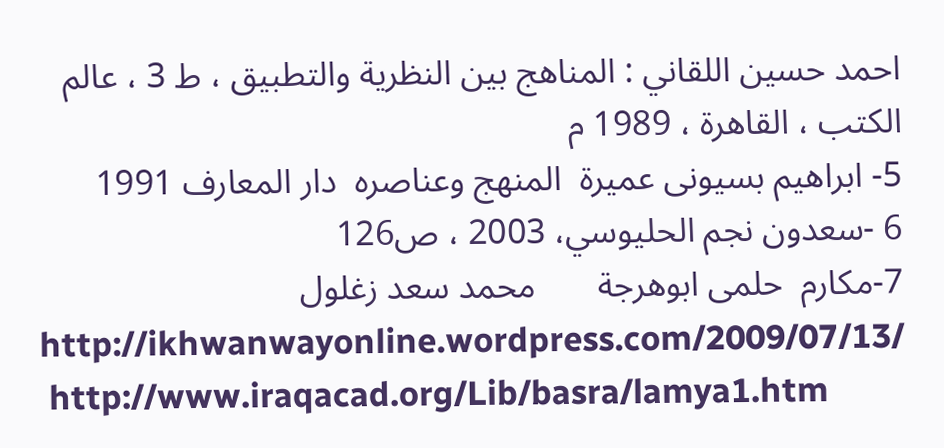احمد حسين اللقاني : المناهج بين النظرية والتطبيق ، ط 3 ، عالم الكتب ، القاهرة ، 1989 م
5- ابراهيم بسيونى عميرة  المنهج وعناصره  دار المعارف 1991
6 -سعدون نجم الحليوسي، 2003 ، ص126
7-مكارم  حلمى ابوهرجة       محمد سعد زغلول
http://ikhwanwayonline.wordpress.com/2009/07/13/
 http://www.iraqacad.org/Lib/basra/lamya1.htm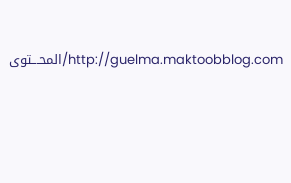http://guelma.maktoobblog.com/المحـــتوى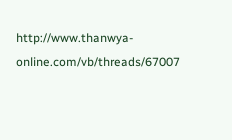http://www.thanwya-online.com/vb/threads/67007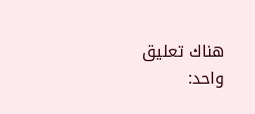هناك تعليق واحد: